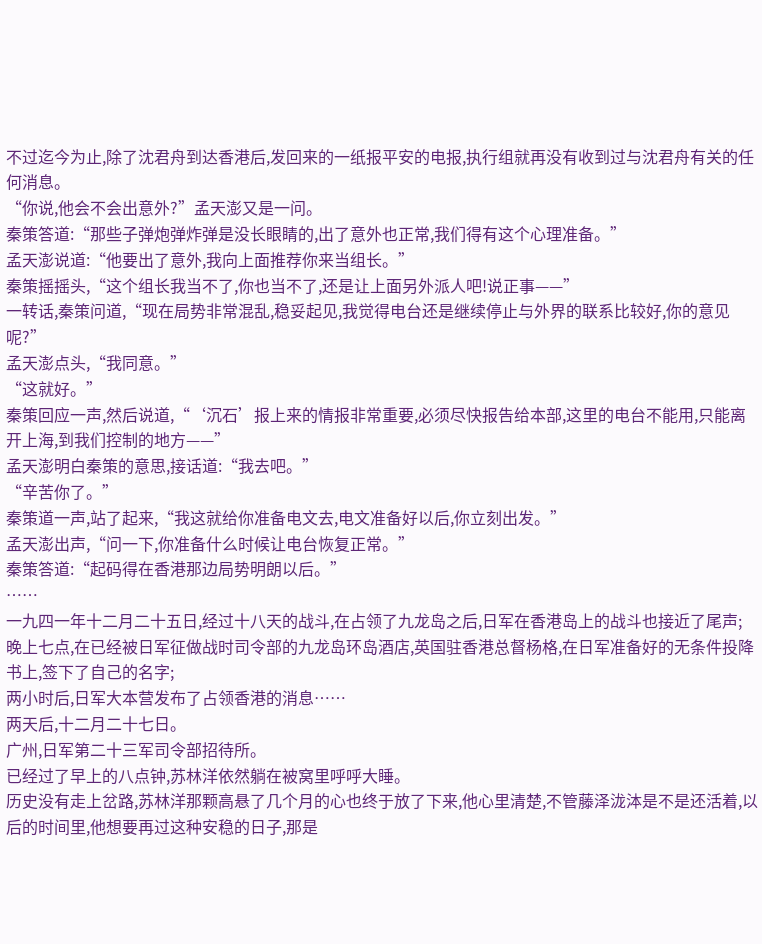不过迄今为止,除了沈君舟到达香港后,发回来的一纸报平安的电报,执行组就再没有收到过与沈君舟有关的任何消息。
“你说,他会不会出意外?”孟天澎又是一问。
秦策答道:“那些子弹炮弹炸弹是没长眼睛的,出了意外也正常,我们得有这个心理准备。”
孟天澎说道:“他要出了意外,我向上面推荐你来当组长。”
秦策摇摇头,“这个组长我当不了,你也当不了,还是让上面另外派人吧!说正事——”
一转话,秦策问道,“现在局势非常混乱,稳妥起见,我觉得电台还是继续停止与外界的联系比较好,你的意见呢?”
孟天澎点头,“我同意。”
“这就好。”
秦策回应一声,然后说道,“‘沉石’报上来的情报非常重要,必须尽快报告给本部,这里的电台不能用,只能离开上海,到我们控制的地方——”
孟天澎明白秦策的意思,接话道:“我去吧。”
“辛苦你了。”
秦策道一声,站了起来,“我这就给你准备电文去,电文准备好以后,你立刻出发。”
孟天澎出声,“问一下,你准备什么时候让电台恢复正常。”
秦策答道:“起码得在香港那边局势明朗以后。”
……
一九四一年十二月二十五日,经过十八天的战斗,在占领了九龙岛之后,日军在香港岛上的战斗也接近了尾声;
晚上七点,在已经被日军征做战时司令部的九龙岛环岛酒店,英国驻香港总督杨格,在日军准备好的无条件投降书上,签下了自己的名字;
两小时后,日军大本营发布了占领香港的消息……
两天后,十二月二十七日。
广州,日军第二十三军司令部招待所。
已经过了早上的八点钟,苏林洋依然躺在被窝里呼呼大睡。
历史没有走上岔路,苏林洋那颗高悬了几个月的心也终于放了下来,他心里清楚,不管藤泽泷泍是不是还活着,以后的时间里,他想要再过这种安稳的日子,那是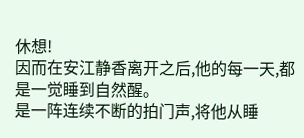休想!
因而在安江静香离开之后,他的每一天,都是一觉睡到自然醒。
是一阵连续不断的拍门声,将他从睡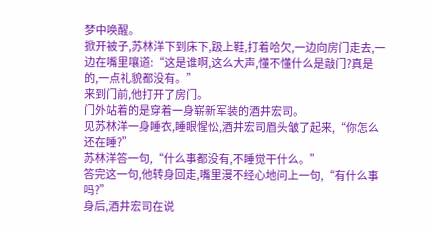梦中唤醒。
掀开被子,苏林洋下到床下,趿上鞋,打着哈欠,一边向房门走去,一边在嘴里嚷道:“这是谁啊,这么大声,懂不懂什么是敲门?真是的,一点礼貌都没有。”
来到门前,他打开了房门。
门外站着的是穿着一身崭新军装的酒井宏司。
见苏林洋一身睡衣,睡眼惺忪,酒井宏司眉头皱了起来,“你怎么还在睡?”
苏林洋答一句,“什么事都没有,不睡觉干什么。”
答完这一句,他转身回走,嘴里漫不经心地问上一句,“有什么事吗?”
身后,酒井宏司在说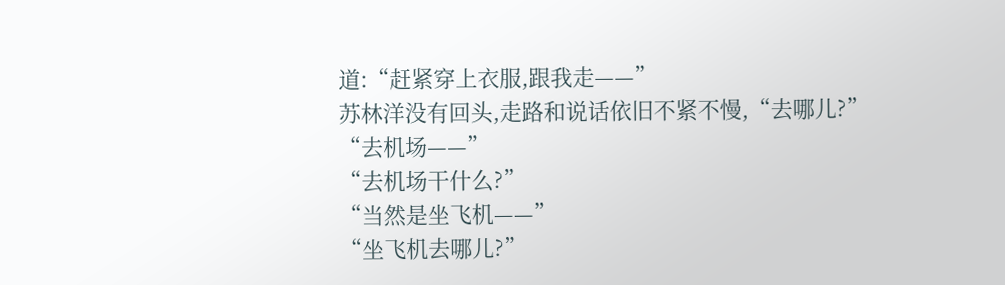道:“赶紧穿上衣服,跟我走——”
苏林洋没有回头,走路和说话依旧不紧不慢,“去哪儿?”
“去机场——”
“去机场干什么?”
“当然是坐飞机——”
“坐飞机去哪儿?”